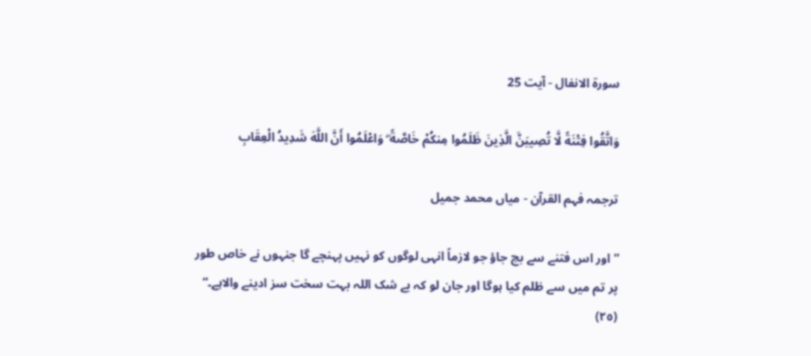سورة الانفال - آیت 25

وَاتَّقُوا فِتْنَةً لَّا تُصِيبَنَّ الَّذِينَ ظَلَمُوا مِنكُمْ خَاصَّةً ۖ وَاعْلَمُوا أَنَّ اللَّهَ شَدِيدُ الْعِقَابِ

ترجمہ فہم القرآن - میاں محمد جمیل

” اور اس فتنے سے بچ جاؤ جو لازماً انہی لوگوں کو نہیں پہنچے گا جنہوں نے خاص طور پر تم میں سے ظلم کیا ہوگا اور جان لو کہ بے شک اللہ بہت سخت سز ادینے والاہے۔“ (٢٥)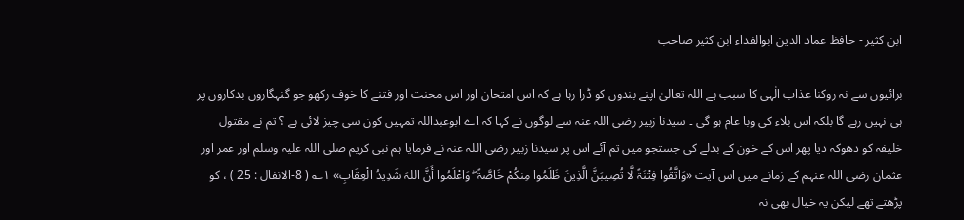ابن کثیر - حافظ عماد الدین ابوالفداء ابن کثیر صاحب

برائیوں سے نہ روکنا عذاب الٰہی کا سبب ہے اللہ تعالیٰ اپنے بندوں کو ڈرا رہا ہے کہ اس امتحان اور اس محنت اور فتنے کا خوف رکھو جو گنہگاروں بدکاروں پر ہی نہیں رہے گا بلکہ اس بلاء کی وبا عام ہو گی ۔ سیدنا زبیر رضی اللہ عنہ سے لوگوں نے کہا کہ اے ابوعبداللہ تمہیں کون سی چیز لائی ہے ؟ تم نے مقتول خلیفہ کو دھوکہ دیا پھر اس کے خون کے بدلے کی جستجو میں تم آئے اس پر سیدنا زبیر رضی اللہ عنہ نے فرمایا ہم نبی کریم صلی اللہ علیہ وسلم اور عمر اور عثمان رضی اللہ عنہم کے زمانے میں اس آیت «وَاتَّقُوا فِتْنَۃً لَّا تُصِیبَنَّ الَّذِینَ ظَلَمُوا مِنکُمْ خَاصَّۃً ۖ وَاعْلَمُوا أَنَّ اللہَ شَدِیدُ الْعِقَابِ» ۱؎ ( 8-الانفال : 25 ) ، کو پڑھتے تھے لیکن یہ خیال بھی نہ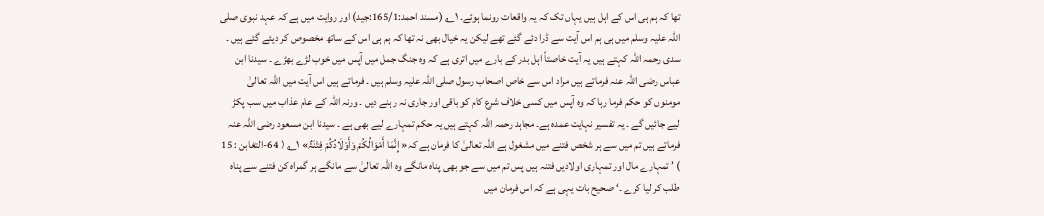تھا کہ ہم ہی اس کے اہل ہیں یہاں تک کہ یہ واقعات رونما ہوئے۔ ۱؎ (مسند احمد:165/1:جید) اور روایت میں ہے کہ عہد نبوی صلی اللہ علیہ وسلم میں ہی ہم اس آیت سے ڈرا دئے گئے تھے لیکن یہ خیال بھی نہ تھا کہ ہم ہی اس کے ساتھ مخصوص کر دیئے گئے ہیں ۔ سدی رحمہ اللہ کہتے ہیں یہ آیت خاصتاً اہل بدر کے بارے میں اتری ہے کہ وہ جنگ جمل میں آپس میں خوب لڑے بھڑے ۔ سیدنا ابن عباس رضی اللہ عنہ فرماتے ہیں مراد اس سے خاص اصحاب رسول صلی اللہ علیہ وسلم ہیں ۔ فرماتے ہیں اس آیت میں اللہ تعالیٰ مومنوں کو حکم فرما رہا کہ وہ آپس میں کسی خلاف شرع کام کو باقی اور جاری نہ رہنے دیں ۔ ورنہ اللہ کے عام عذاب میں سب پکڑ لیے جائیں گے ۔ یہ تفسیر نہایت عمدہ ہے۔ مجاہد رحمہ اللہ کہتے ہیں یہ حکم تمہارے لیے بھی ہے ۔ سیدنا ابن مسعود رضی اللہ عنہ فرماتے ہیں تم میں سے ہر شخص فتنے میں مشغول ہے اللہ تعالیٰ کا فرمان ہے کہ« إِنَّمَا أَمْوَالُکُمْ وَأَوْلَادُکُمْ فِتْنَۃٌ» ۱؎ ( 64-التغابن : 15 ) ’ تمہارے مال اور تمہاری اولادیں فتنہ ہیں پس تم میں سے جو بھی پناہ مانگے وہ اللہ تعالیٰ سے مانگے ہر گمراہ کن فتنے سے پناہ طلب کر لیا کرے ۔‘ صحیح بات یہی ہے کہ اس فرمان میں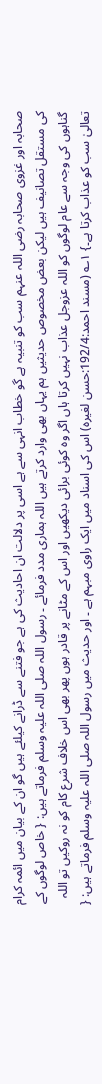صحابہ اور غزوی صحابہ رضی اللہ عنہم سب کو تنبیہ ہے گو خطاب انہی سے ہے اسی پر دلالت ان احادیث کی ہے جو فتنے سے ڈرانے کیلئے ہیں گو ان کے بیان میں ائمہ کرام کی مستقل تصانیف ہیں لیکن بعض مخصوص حدیثیں ہم یہاں بھی وارد کرتے ہیں اللہ ہماری مدد فرمائے ۔ رسول اللہ صلی اللہ علیہ وسلم فرماتے ہیں: { خاص لوگوں کے گناہوں کی وجہ سے عام لوگوں کو اللہ عزوجل عذاب نہیں کرتا ہاں اگر وہ کوئی برائی دیکھیں اور اس کے مٹانے پر قادر ہوں پھر بھی اس خلاف شرع کام کو نہ روکیں تو اللہ تعالیٰ سب کو عذاب کرتا ہے۔} ۱؎ (مسند احمد:192/4:حسن لغیرہ) اس کی اسناد میں ایک راوی مبہم ہے ۔ اور حدیث میں رسول اللہ صلی اللہ علیہ وسلم فرماتے ہیں: {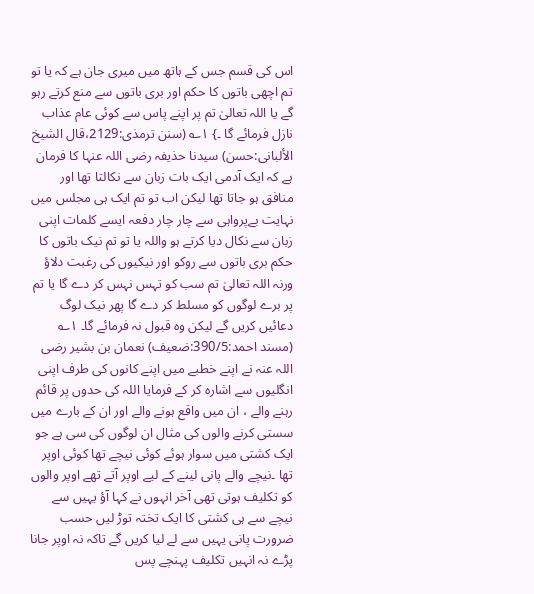اس کی قسم جس کے ہاتھ میں میری جان ہے کہ یا تو تم اچھی باتوں کا حکم اور بری باتوں سے منع کرتے رہو گے یا اللہ تعالیٰ تم پر اپنے پاس سے کوئی عام عذاب نازل فرمائے گا ۔} ۱؎ (سنن ترمذی:2129،قال الشیخ الألبانی:حسن) سیدنا حذیفہ رضی اللہ عنہا کا فرمان ہے کہ ایک آدمی ایک بات زبان سے نکالتا تھا اور منافق ہو جاتا تھا لیکن اب تو تم ایک ہی مجلس میں نہایت بےپرواہی سے چار چار دفعہ ایسے کلمات اپنی زبان سے نکال دیا کرتے ہو واللہ یا تو تم نیک باتوں کا حکم بری باتوں سے روکو اور نیکیوں کی رغبت دلاؤ ورنہ اللہ تعالیٰ تم سب کو تہس نہس کر دے گا یا تم پر برے لوگوں کو مسلط کر دے گا پھر نیک لوگ دعائیں کریں گے لیکن وہ قبول نہ فرمائے گا۔ ۱؎ (مسند احمد:390/5:ضعیف) نعمان بن بشیر رضی اللہ عنہ نے اپنے خطبے میں اپنے کانوں کی طرف اپنی انگلیوں سے اشارہ کر کے فرمایا اللہ کی حدوں پر قائم رہنے والے ، ان میں واقع ہونے والے اور ان کے بارے میں سستی کرنے والوں کی مثال ان لوگوں کی سی ہے جو ایک کشتی میں سوار ہوئے کوئی نیچے تھا کوئی اوپر تھا ۔نیچے والے پانی لینے کے لیے اوپر آتے تھے اوپر والوں کو تکلیف ہوتی تھی آخر انہوں نے کہا آؤ یہیں سے نیچے سے ہی کشتی کا ایک تختہ توڑ لیں حسب ضرورت پانی یہیں سے لے لیا کریں گے تاکہ نہ اوپر جانا پڑے نہ انہیں تکلیف پہنچے پس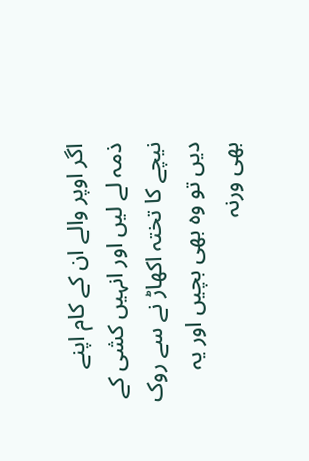اگر اوپر والے ان کے کام اپنے ذمہ لے لیں اور انہیں کشی کے نیچے کا تختہ اکھاڑ نے سے روک دیں تو وہ بھی بچیں اور یہ بھی ورنہ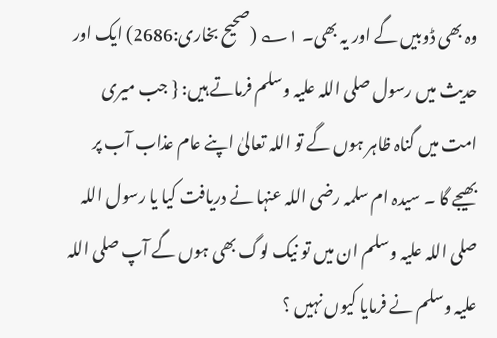وہ بھی ڈوبیں گے اور یہ بھی۔ ۱؎ (صحیح بخاری:2686) ایک اور حدیث میں رسول صلی اللہ علیہ وسلم فرماتے ہیں: { جب میری امت میں گناہ ظاہر ہوں گے تو اللہ تعالیٰ اپنے عام عذاب آب پر بھیجے گا ۔ سیدہ ام سلمہ رضی اللہ عنہا نے دریافت کیا یا رسول اللہ صلی اللہ علیہ وسلم ان میں تو نیک لوگ بھی ہوں گے آپ صلی اللہ علیہ وسلم نے فرمایا کیوں نہیں ؟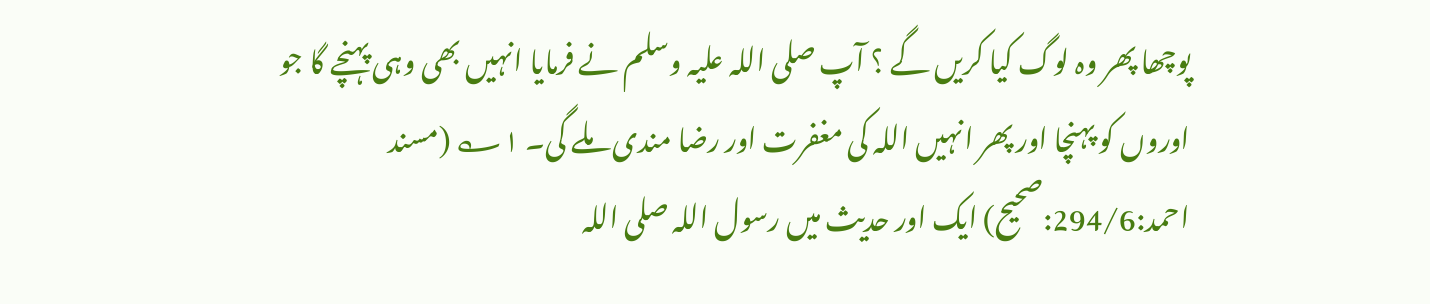پوچھا پھر وہ لوگ کیا کریں گے ؟ آپ صلی اللہ علیہ وسلم نے فرمایا انہیں بھی وہی پہنچے گا جو اوروں کو پہنچا اور پھر انہیں اللہ کی مغفرت اور رضا مندی ملے گی۔ ۱؎ (مسند احمد:294/6:صحیح) ایک اور حدیث میں رسول اللہ صلی اللہ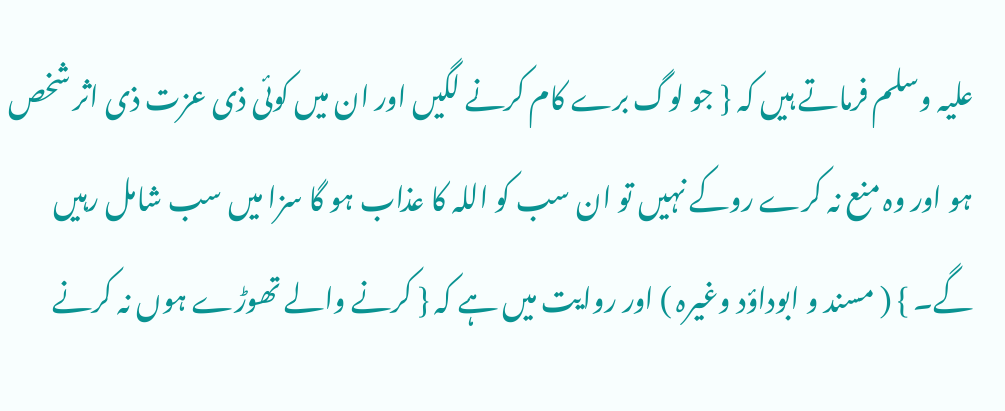علیہ وسلم فرماتے ہیں کہ { جو لوگ برے کام کرنے لگیں اور ان میں کوئی ذی عزت ذی اثر شخص ہو اور وہ منع نہ کرے روکے نہیں تو ان سب کو اللہ کا عذاب ہو گا سزا میں سب شامل رہیں گے۔ } ( مسند و ابوداؤد وغیرہ ) اور روایت میں ہے کہ { کرنے والے تھوڑے ہوں نہ کرنے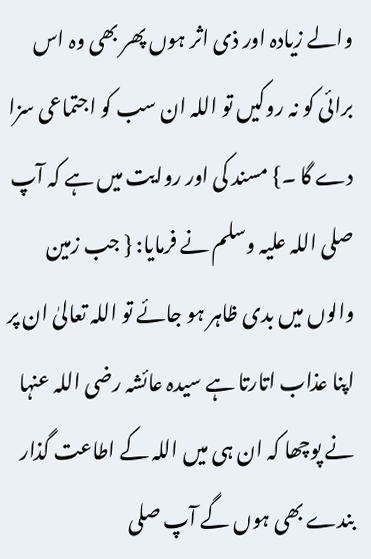والے زیادہ اور ذی اثر ہوں پھر بھی وہ اس برائی کو نہ روکیں تو اللہ ان سب کو اجتماعی سزا دے گا ۔} مسند کی اور روایت میں ہے کہ آپ صلی اللہ علیہ وسلم نے فرمایا: { جب زمین والوں میں بدی ظاہر ہو جائے تو اللہ تعالیٰ ان پر اپنا عذاب اتارتا ہے سیدہ عائشہ رضی اللہ عنہا نے پوچھا کہ ان ہی میں اللہ کے اطاعت گذار بندے بھی ہوں گے آپ صلی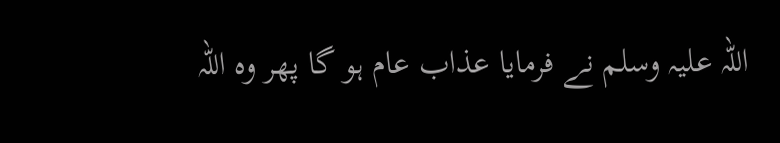اللہ علیہ وسلم نے فرمایا عذاب عام ہو گا پھر وہ اللہ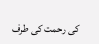کی رحمت کی طرف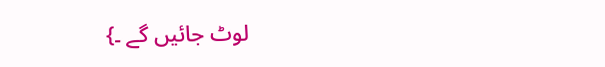لوٹ جائیں گے ۔}